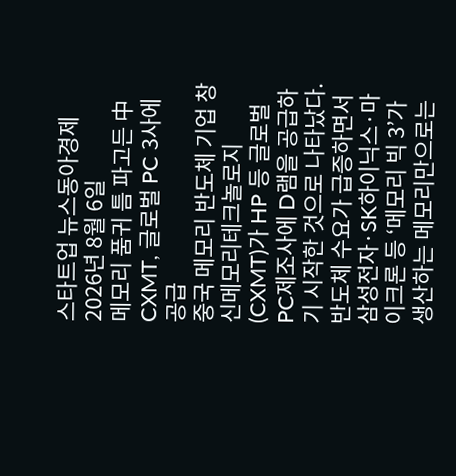스타트업 뉴스동아경제2026년 8월 6일
메모리 품귀 틈 파고든 中 CXMT, 글로벌 PC 3사에 공급
중국 메모리 반도체 기업 창신메모리테크놀로지(CXMT)가 HP 등 글로벌 PC제조사에 D램을 공급하기 시작한 것으로 나타났다. 반도체 수요가 급증하면서 삼성전자·SK하이닉스·마이크론 등 ‘메모리 빅 3’가 생산하는 메모리만으로는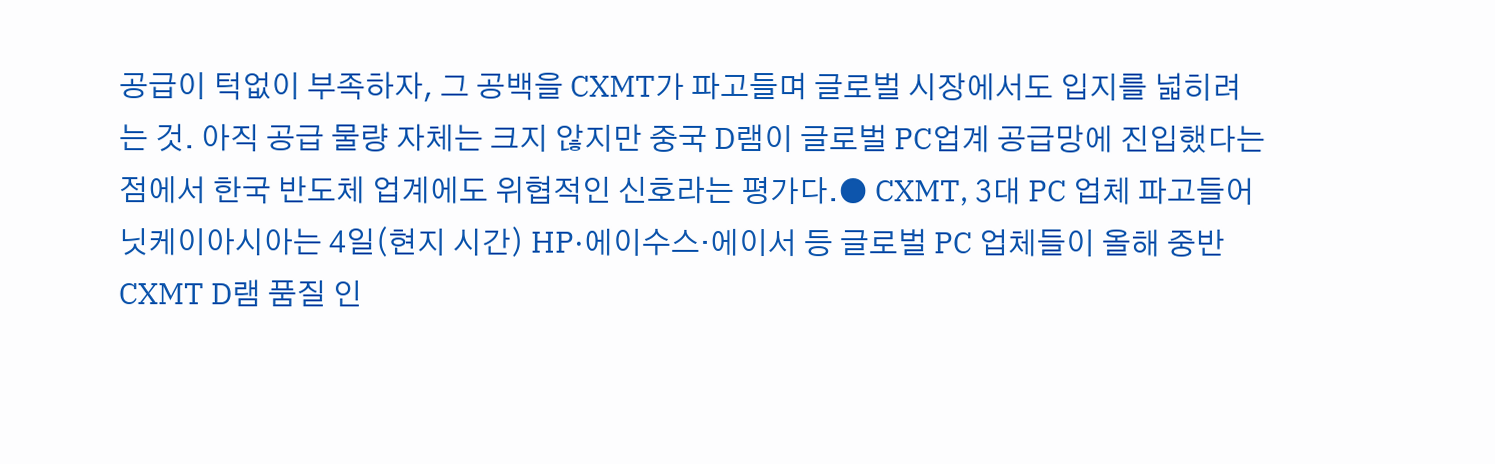공급이 턱없이 부족하자, 그 공백을 CXMT가 파고들며 글로벌 시장에서도 입지를 넓히려는 것. 아직 공급 물량 자체는 크지 않지만 중국 D램이 글로벌 PC업계 공급망에 진입했다는 점에서 한국 반도체 업계에도 위협적인 신호라는 평가다.● CXMT, 3대 PC 업체 파고들어닛케이아시아는 4일(현지 시간) HP·에이수스·에이서 등 글로벌 PC 업체들이 올해 중반 CXMT D램 품질 인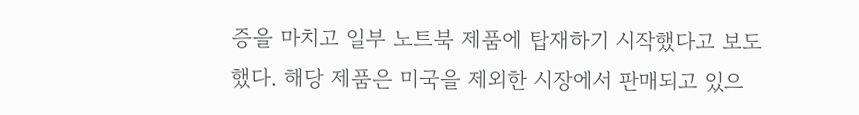증을 마치고 일부 노트북 제품에 탑재하기 시작했다고 보도했다. 해당 제품은 미국을 제외한 시장에서 판매되고 있으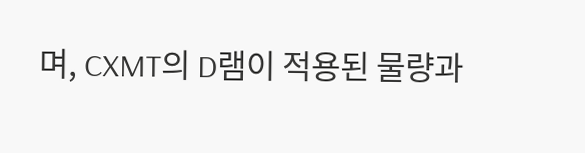며, CXMT의 D램이 적용된 물량과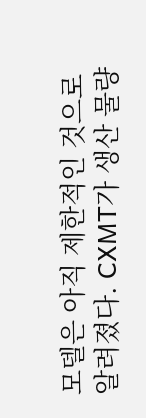모델은 아직 제한적인 것으로 알려졌다. CXMT가 생산 물량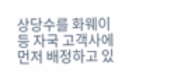상당수를 화웨이 등 자국 고객사에 먼저 배정하고 있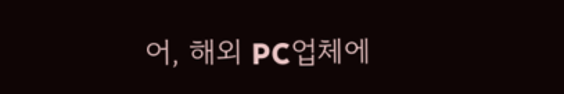어, 해외 PC업체에